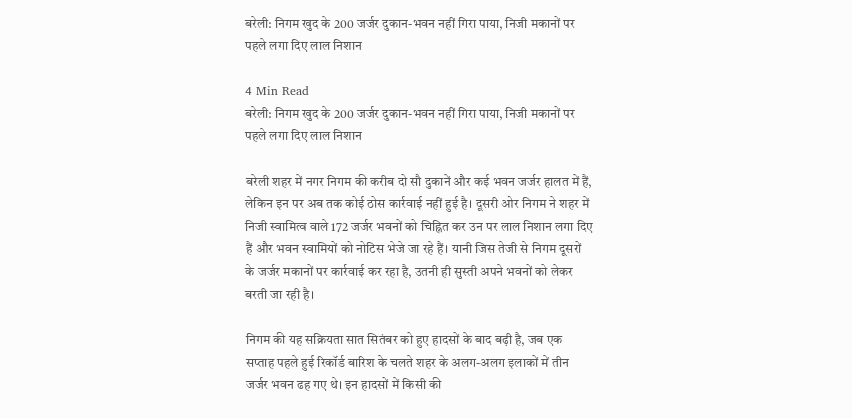बरेली: निगम खुद के 200 जर्जर दुकान-भवन नहीं गिरा पाया, निजी मकानों पर पहले लगा दिए लाल निशान

4 Min Read
बरेली: निगम खुद के 200 जर्जर दुकान-भवन नहीं गिरा पाया, निजी मकानों पर पहले लगा दिए लाल निशान

बरेली शहर में नगर निगम की करीब दो सौ दुकानें और कई भवन जर्जर हालत में हैं, लेकिन इन पर अब तक कोई ठोस कार्रवाई नहीं हुई है। दूसरी ओर निगम ने शहर में निजी स्वामित्व वाले 172 जर्जर भवनों को चिह्नित कर उन पर लाल निशान लगा दिए हैं और भवन स्वामियों को नोटिस भेजे जा रहे हैं। यानी जिस तेजी से निगम दूसरों के जर्जर मकानों पर कार्रवाई कर रहा है, उतनी ही सुस्ती अपने भवनों को लेकर बरती जा रही है।

निगम की यह सक्रियता सात सितंबर को हुए हादसों के बाद बढ़ी है, जब एक सप्ताह पहले हुई रिकॉर्ड बारिश के चलते शहर के अलग-अलग इलाकों में तीन जर्जर भवन ढह गए थे। इन हादसों में किसी की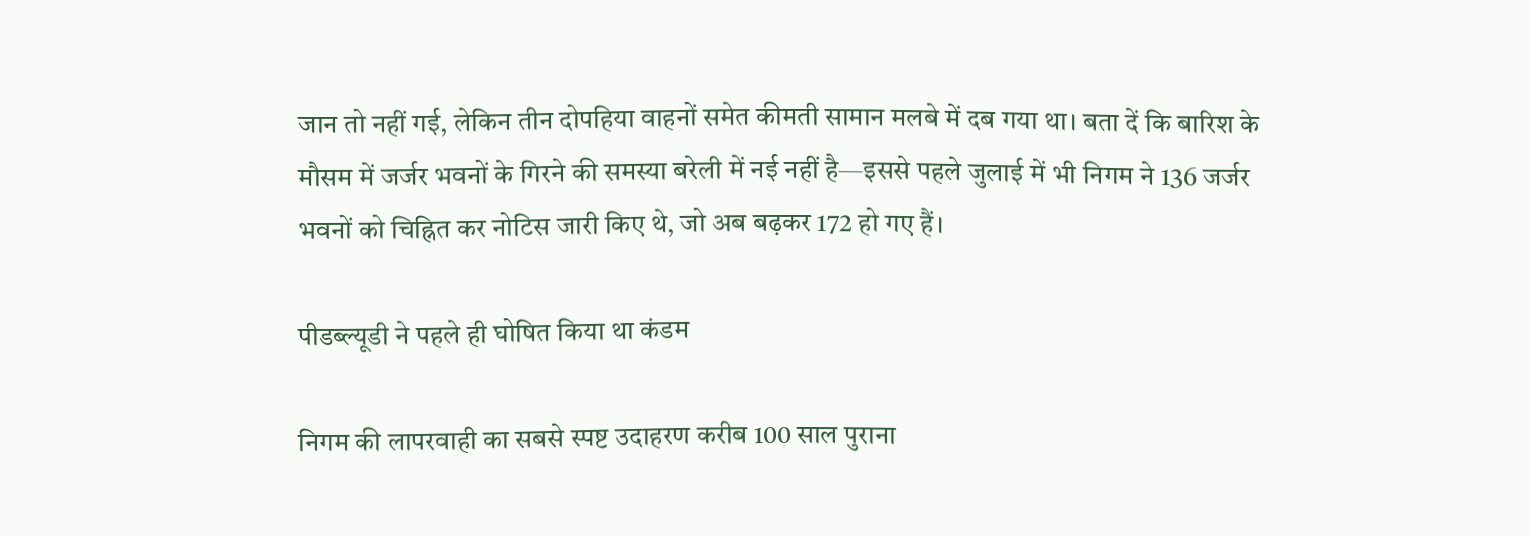जान तो नहीं गई, लेकिन तीन दोपहिया वाहनों समेत कीमती सामान मलबे में दब गया था। बता दें कि बारिश के मौसम में जर्जर भवनों के गिरने की समस्या बरेली में नई नहीं है—इससे पहले जुलाई में भी निगम ने 136 जर्जर भवनों को चिह्नित कर नोटिस जारी किए थे, जो अब बढ़कर 172 हो गए हैं।

पीडब्ल्यूडी ने पहले ही घोषित किया था कंडम

निगम की लापरवाही का सबसे स्पष्ट उदाहरण करीब 100 साल पुराना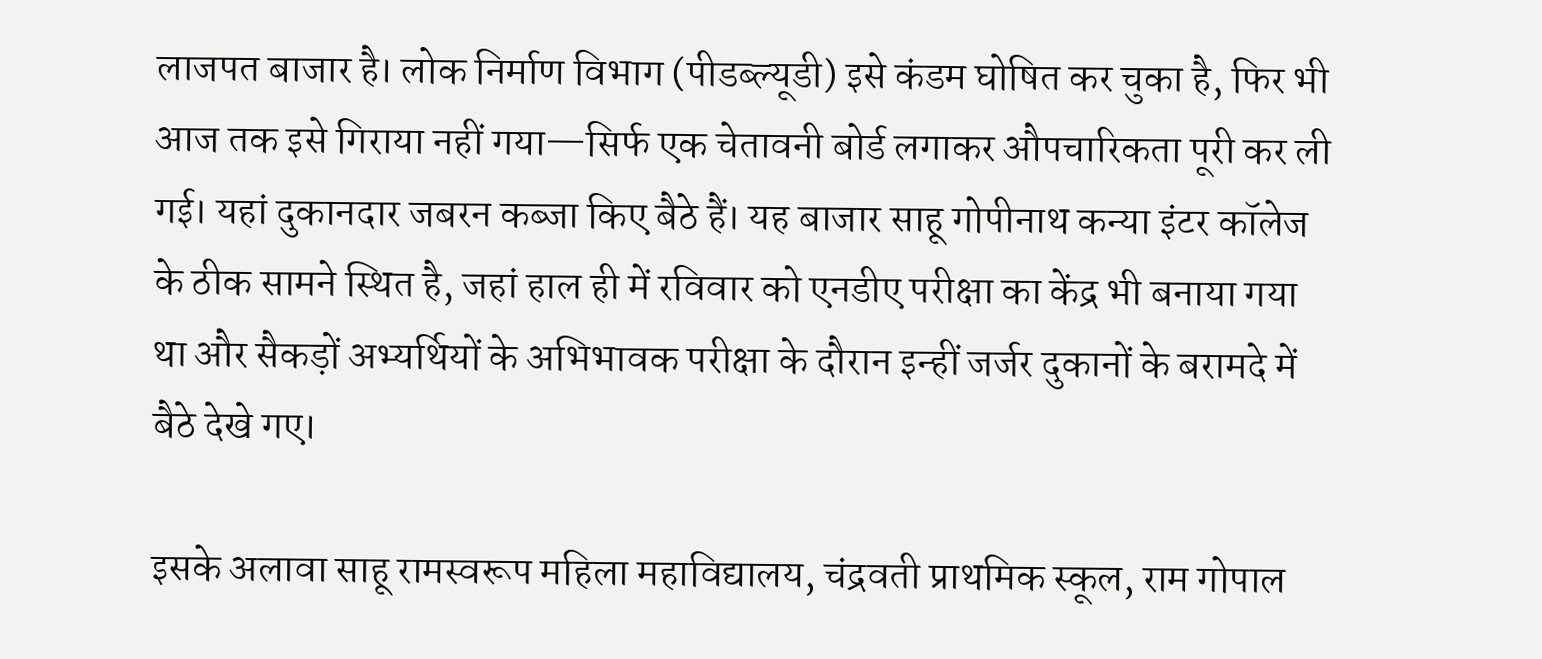लाजपत बाजार है। लोक निर्माण विभाग (पीडब्ल्यूडी) इसे कंडम घोषित कर चुका है, फिर भी आज तक इसे गिराया नहीं गया—सिर्फ एक चेतावनी बोर्ड लगाकर औपचारिकता पूरी कर ली गई। यहां दुकानदार जबरन कब्जा किए बैठे हैं। यह बाजार साहू गोपीनाथ कन्या इंटर कॉलेज के ठीक सामने स्थित है, जहां हाल ही में रविवार को एनडीए परीक्षा का केंद्र भी बनाया गया था और सैकड़ों अभ्यर्थियों के अभिभावक परीक्षा के दौरान इन्हीं जर्जर दुकानों के बरामदे में बैठे देखे गए।

इसके अलावा साहू रामस्वरूप महिला महाविद्यालय, चंद्रवती प्राथमिक स्कूल, राम गोपाल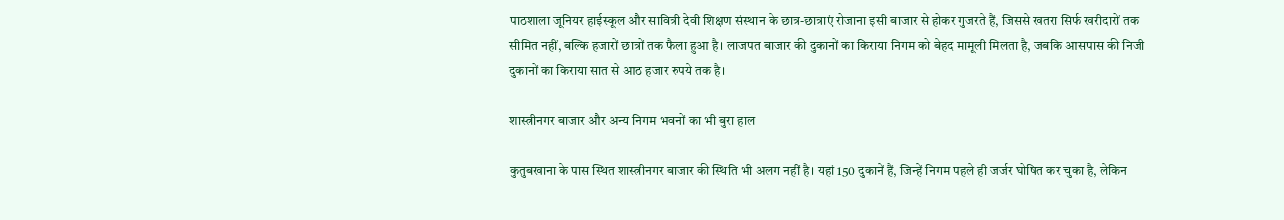पाठशाला जूनियर हाईस्कूल और सावित्री देवी शिक्षण संस्थान के छात्र-छात्राएं रोजाना इसी बाजार से होकर गुजरते हैं, जिससे खतरा सिर्फ खरीदारों तक सीमित नहीं, बल्कि हजारों छात्रों तक फैला हुआ है। लाजपत बाजार की दुकानों का किराया निगम को बेहद मामूली मिलता है, जबकि आसपास की निजी दुकानों का किराया सात से आठ हजार रुपये तक है।

शास्त्रीनगर बाजार और अन्य निगम भवनों का भी बुरा हाल

कुतुबखाना के पास स्थित शास्त्रीनगर बाजार की स्थिति भी अलग नहीं है। यहां 150 दुकानें हैं, जिन्हें निगम पहले ही जर्जर घोषित कर चुका है, लेकिन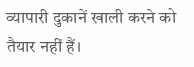व्यापारी दुकानें खाली करने को तैयार नहीं हैं।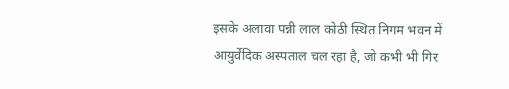इसके अलावा पन्नी लाल कोठी स्थित निगम भवन में आयुर्वेदिक अस्पताल चल रहा है, जो कभी भी गिर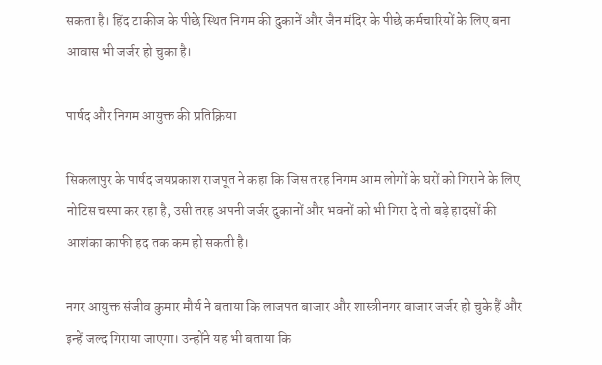सकता है। हिंद टाकीज के पीछे स्थित निगम की दुकानें और जैन मंदिर के पीछे कर्मचारियों के लिए बना आवास भी जर्जर हो चुका है।

पार्षद और निगम आयुक्त की प्रतिक्रिया

सिकलापुर के पार्षद जयप्रकाश राजपूत ने कहा कि जिस तरह निगम आम लोगों के घरों को गिराने के लिए नोटिस चस्पा कर रहा है, उसी तरह अपनी जर्जर दुकानों और भवनों को भी गिरा दे तो बड़े हादसों की आशंका काफी हद तक कम हो सकती है।

नगर आयुक्त संजीव कुमार मौर्य ने बताया कि लाजपत बाजार और शास्त्रीनगर बाजार जर्जर हो चुके हैं और इन्हें जल्द गिराया जाएगा। उन्होंने यह भी बताया कि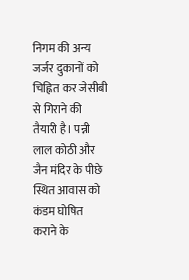निगम की अन्य जर्जर दुकानों को चिह्नित कर जेसीबी से गिराने की तैयारी है। पन्नी लाल कोठी और जैन मंदिर के पीछे स्थित आवास को कंडम घोषित कराने के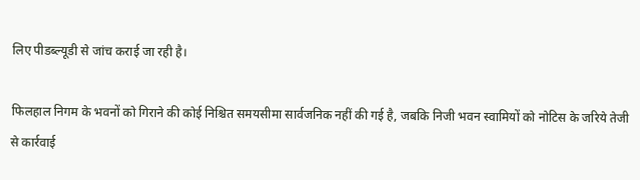लिए पीडब्ल्यूडी से जांच कराई जा रही है।

फिलहाल निगम के भवनों को गिराने की कोई निश्चित समयसीमा सार्वजनिक नहीं की गई है, जबकि निजी भवन स्वामियों को नोटिस के जरिये तेजी से कार्रवाई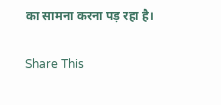का सामना करना पड़ रहा है।

Share This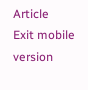Article
Exit mobile version